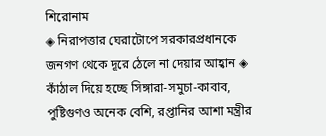শিরোনাম
◈ নিরাপত্তার ঘেরাটোপে সরকারপ্রধানকে জনগণ থেকে দূরে ঠেলে না দেয়ার আহ্বান ◈ কাঁঠাল দিয়ে হচ্ছে সিঙ্গারা-সমুচা-কাবাব, পুষ্টিগুণও অনেক বেশি, রপ্তানির আশা মন্ত্রীর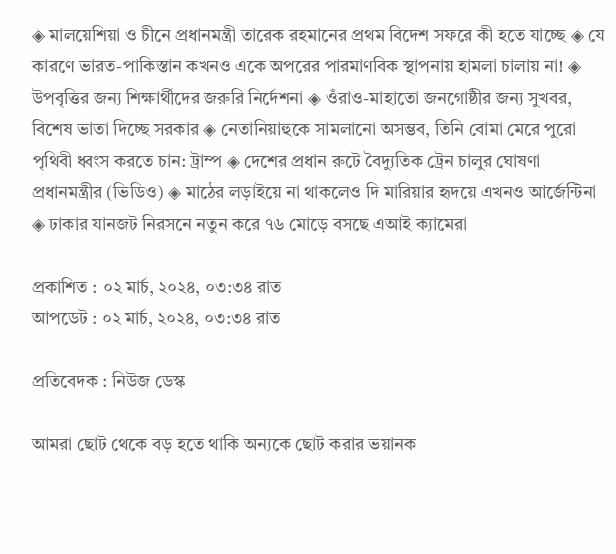◈ মালয়েশিয়া ও চীনে প্রধানমন্ত্রী তারেক রহমানের প্রথম বিদেশ সফরে কী হতে যাচ্ছে ◈ যে কারণে ভারত-পাকিস্তান কখনও একে অপরের পারমাণবিক স্থাপনায় হামলা চালায় না! ◈ উপবৃত্তির জন্য শিক্ষার্থীদের জরুরি নির্দেশনা ◈ ওঁরাও-মাহাতো জনগোষ্ঠীর জন্য সুখবর, বিশেষ ভাতা দিচ্ছে সরকার ◈ নেতানিয়াহুকে সামলানো অসম্ভব, তিনি বোমা মেরে পুরো পৃথিবী ধ্বংস করতে চান: ট্রাম্প ◈ দেশের প্রধান রুটে বৈদ্যুতিক ট্রেন চালুর ঘোষণা প্রধানমন্ত্রীর (ভিডিও) ◈ মাঠের লড়াইয়ে না থাক‌লেও দি মা‌রিয়‌ার হৃদ‌য়ে এখনও আর্জেন্টিনা  ◈ ঢাকার যানজট নিরসনে নতুন করে ৭৬ মোড়ে বসছে এআই ক্যামেরা

প্রকাশিত : ০২ মার্চ, ২০২৪, ০৩:৩৪ রাত
আপডেট : ০২ মার্চ, ২০২৪, ০৩:৩৪ রাত

প্রতিবেদক : নিউজ ডেস্ক

আমরা ছোট থেকে বড় হতে থাকি অন্যকে ছোট করার ভয়ানক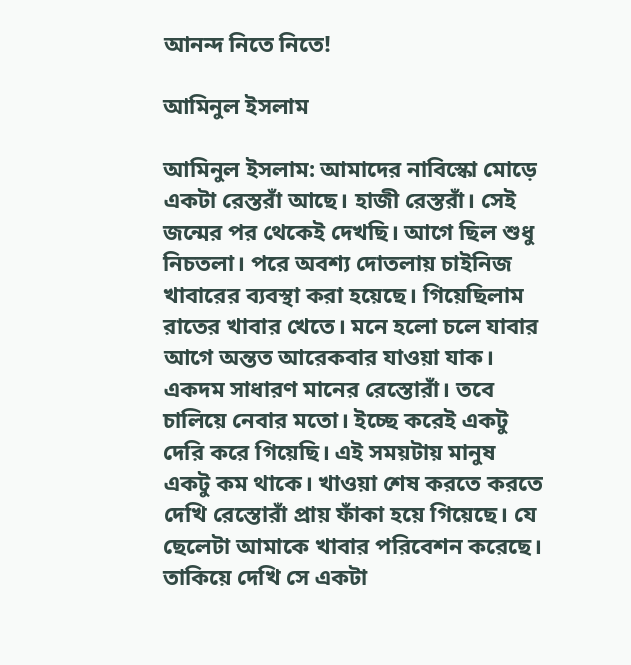আনন্দ নিতে নিতে!

আমিনুল ইসলাম

আমিনুল ইসলাম: আমাদের নাবিস্কো মোড়ে একটা রেস্তরাঁ আছে। হাজী রেস্তরাঁ। সেই জন্মের পর থেকেই দেখছি। আগে ছিল শুধু নিচতলা। পরে অবশ্য দোতলায় চাইনিজ খাবারের ব্যবস্থা করা হয়েছে। গিয়েছিলাম রাতের খাবার খেতে। মনে হলো চলে যাবার আগে অন্তত আরেকবার যাওয়া যাক। একদম সাধারণ মানের রেস্তোরাঁ। তবে চালিয়ে নেবার মতো। ইচ্ছে করেই একটু দেরি করে গিয়েছি। এই সময়টায় মানুষ একটু কম থাকে। খাওয়া শেষ করতে করতে দেখি রেস্তোরাঁ প্রায় ফাঁকা হয়ে গিয়েছে। যে ছেলেটা আমাকে খাবার পরিবেশন করেছে। তাকিয়ে দেখি সে একটা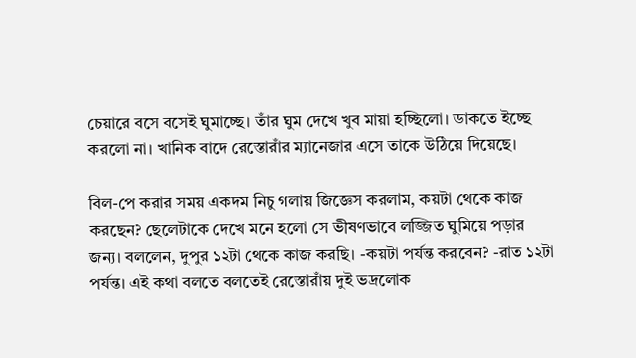চেয়ারে বসে বসেই ঘুমাচ্ছে। তাঁর ঘুম দেখে খুব মায়া হচ্ছিলো। ডাকতে ইচ্ছে করলো না। খানিক বাদে রেস্তোরাঁর ম্যানেজার এসে তাকে উঠিয়ে দিয়েছে।

বিল-পে করার সময় একদম নিচু গলায় জিজ্ঞেস করলাম, কয়টা থেকে কাজ করছেন? ছেলেটাকে দেখে মনে হলো সে ভীষণভাবে লজ্জিত ঘুমিয়ে পড়ার জন্য। বললেন, দুপুর ১২টা থেকে কাজ করছি। -কয়টা পর্যন্ত করবেন? -রাত ১২টা পর্যন্ত। এই কথা বলতে বলতেই রেস্তোরাঁয় দুই ভদ্রলোক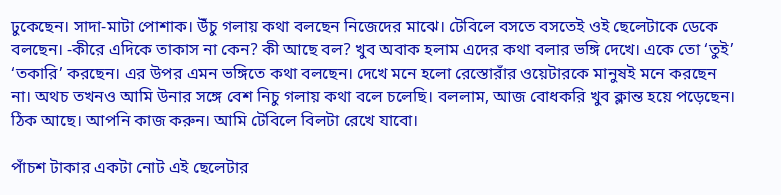ঢুকেছেন। সাদা-মাটা পোশাক। উঁচু গলায় কথা বলছেন নিজেদের মাঝে। টেবিলে বসতে বসতেই ওই ছেলেটাকে ডেকে বলছেন। -কীরে এদিকে তাকাস না কেন? কী আছে বল? খুব অবাক হলাম এদের কথা বলার ভঙ্গি দেখে। একে তো ‘তুই’ ‘তকারি’ করছেন। এর উপর এমন ভঙ্গিতে কথা বলছেন। দেখে মনে হলো রেস্তোরাঁর ওয়েটারকে মানুষই মনে করছেন না। অথচ তখনও আমি উনার সঙ্গে বেশ নিচু গলায় কথা বলে চলেছি। বললাম, আজ বোধকরি খুব ক্লান্ত হয়ে পড়েছেন। ঠিক আছে। আপনি কাজ করুন। আমি টেবিলে বিলটা রেখে যাবো।

পাঁচশ টাকার একটা নোট এই ছেলেটার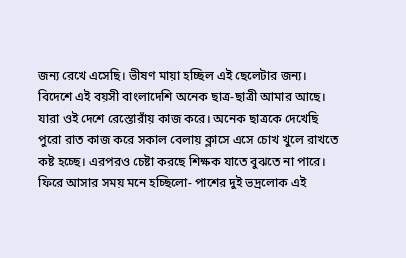জন্য রেখে এসেছি। ভীষণ মায়া হচ্ছিল এই ছেলেটার জন্য। বিদেশে এই বয়সী বাংলাদেশি অনেক ছাত্র-ছাত্রী আমার আছে। যারা ওই দেশে রেস্তোরাঁয় কাজ করে। অনেক ছাত্রকে দেখেছি পুরো রাত কাজ করে সকাল বেলায় ক্লাসে এসে চোখ খুলে রাখতে কষ্ট হচ্ছে। এরপরও চেষ্টা করছে শিক্ষক যাতে বুঝতে না পারে। ফিরে আসার সময় মনে হচ্ছিলো- পাশের দুই ভদ্রলোক এই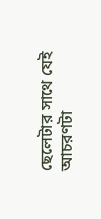ছেলেটার সাথে যেই আচরণটা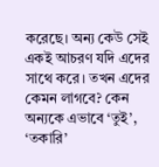করেছে। অন্য কেউ সেই একই আচরণ যদি এদের সাথে করে। তখন এদের কেমন লাগবে? কেন অন্যকে এভাবে ‘তুই’, ‘তকারি’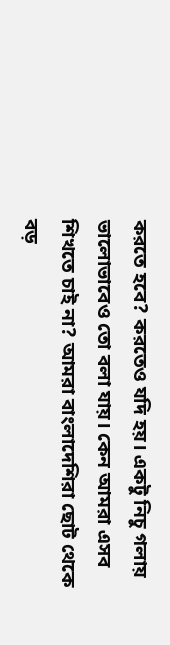করতে হবে? করতেও যদি হয়। একটু নিচু গলায় ভালোভাবেও তো বলা যায়। কেন আমরা এসব শিখতে চাই না? আমরা বাংলাদেশিরা ছোট থেকে বড়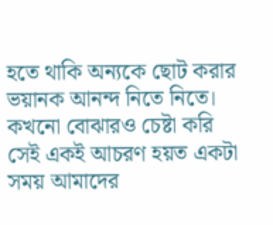হতে থাকি অন্যকে ছোট করার ভয়ানক আনন্দ নিতে নিতে। কখনো বোঝারও চেষ্টা করি সেই একই আচরণ হয়ত একটা সময় আমাদের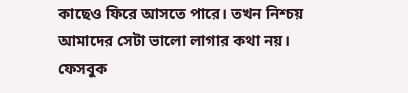কাছেও ফিরে আসতে পারে। তখন নিশ্চয় আমাদের সেটা ভালো লাগার কথা নয়। ফেসবুক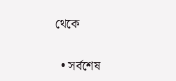থেকে

  • সর্বশেষ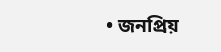• জনপ্রিয়